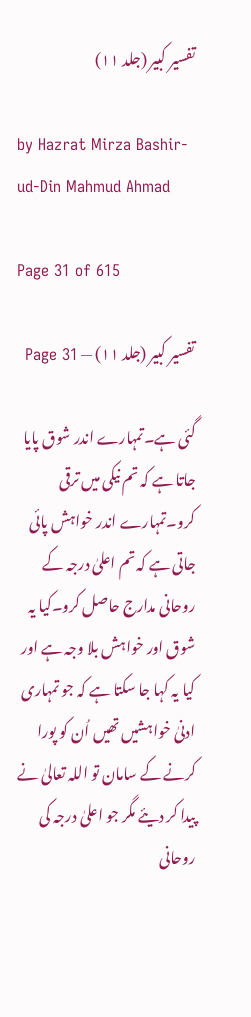تفسیر کبیر (جلد ۱۱)

by Hazrat Mirza Bashir-ud-Din Mahmud Ahmad

Page 31 of 615

تفسیر کبیر (جلد ۱۱) — Page 31

گئی ہے۔تمہارے اندر شوق پایا جاتا ہے کہ تم نیکی میں ترقی کرو۔تمہارے اندر خواہش پائی جاتی ہے کہ تم اعلیٰ درجہ کے روحانی مدارج حاصل کرو۔کیا یہ شوق اور خواہش بلا وجہ ہے اور کیا یہ کہا جا سکتا ہے کہ جو تمہاری ادنیٰ خواہشیں تھیں اُن کو پورا کرنے کے سامان تو اللہ تعالیٰ نے پیدا کر دیئے مگر جو اعلیٰ درجہ کی روحانی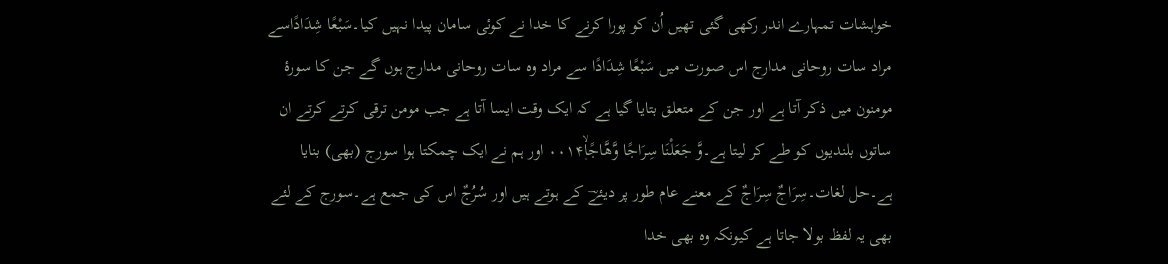خواہشات تمہارے اندر رکھی گئی تھیں اُن کو پورا کرنے کا خدا نے کوئی سامان پیدا نہیں کیا۔سَبْعًا شِدَادًاسے مراد سات روحانی مدارج اس صورت میں سَبْعًا شِدَادًا سے مراد وہ سات روحانی مدارج ہوں گے جن کا سورۂ مومنون میں ذکر آتا ہے اور جن کے متعلق بتایا گیا ہے کہ ایک وقت ایسا آتا ہے جب مومن ترقی کرتے کرتے ان ساتوں بلندیوں کو طے کر لیتا ہے۔وَّ جَعَلْنَا سِرَاجًا وَّهَّاجًا۪ۙ۰۰۱۴ اور ہم نے ایک چمکتا ہوا سورج (بھی) بنایا ہے۔حل لغات۔سِرَاجٌ سِرَاجٌ کے معنے عام طور پر دیئےؔ کے ہوتے ہیں اور سُرُجٌ اس کی جمع ہے۔سورج کے لئے بھی یہ لفظ بولا جاتا ہے کیونکہ وہ بھی خدا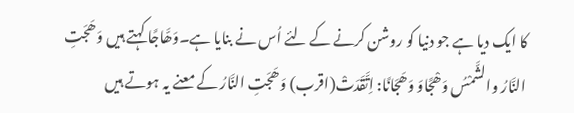کا ایک دیا ہے جو دنیا کو روشن کرنے کے لئے اُس نے بنایا ہے۔وَھَّاجًا کہتے ہیں وَھَجَتِ النَّارُ والشَّمْسُ وَھْجًاوَ وَھَجَانًا: اِتَّقَدَتْ(اقرب) وَھَجَتِ النَّارُ کے معنے یہ ہوتے ہیں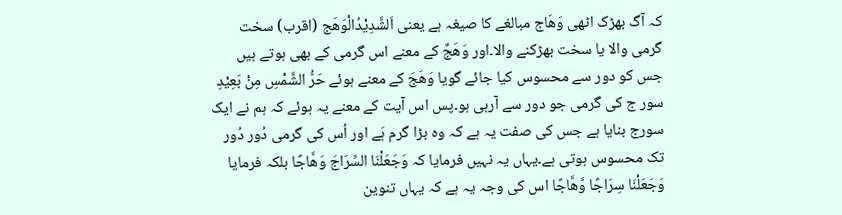کہ آگ بھڑک اٹھی وَھَاج مبالغے کا صیغہ ہے یعنی اَلشَّدِیْدُالْوَھَج (اقرب) سخت گرمی والا یا سخت بھڑکنے والا۔اور وَھَجٌ کے معنے اس گرمی کے بھی ہوتے ہیں جس کو دور سے محسوس کیا جائے گویا وَھَجَ کے معنے ہوئے حَرُّ الشَّمْسِ مِنْ بَعِیْدِ سور ج کی گرمی جو دور سے آرہی ہو۔پس اس آیت کے معنے یہ ہوئے کہ ہم نے ایک سورج بنایا ہے جس کی صفت یہ ہے کہ وہ بڑا گرم ہَے اور اُس کی گرمی دُور دُور تک محسوس ہوتی ہے۔یہاں یہ نہیں فرمایا کہ وَجَعَلْنَا السِّرَاجَ وَھَّاجًا بلکہ فرمایا وَجَعَلْنَا سِرَاجًا وَّھَّاجًا اس کی وجہ یہ ہے کہ یہاں تنوین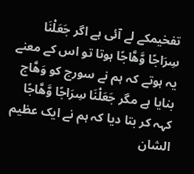تفخیمکے لے آئی ہے اگر جَعَلْنَا سِرَاجًا وَّھَّاجًا ہوتا تو اس کے معنے یہ ہوتے کہ ہم نے سورج کو وَھَّاج بنایا ہے مگر جَعَلْنَا سِرَاجًا وَّهَّاجًا کہہ کر بتا دیا کہ ہم نے ایک عظیم الشان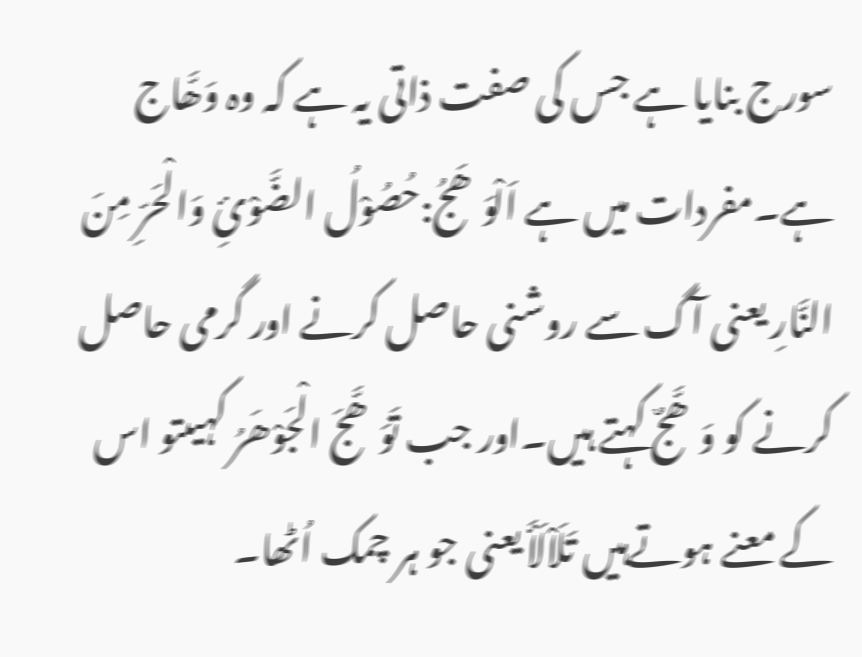سورج بنایا ہے جس کی صفت ذاتی یہ ہے کہ وہ وَھَّاج ہے۔مفردات میں ہے اَلْوَھَجُ:حُصُوْلُ الضَّوْئِ وَالْحَرِّ مِنَ النَّارِ یعنی آگ سے روشنی حاصل کرنے اور گرمی حاصل کرنے کو وَھَّجٌ کہتے ہیں۔اور جب تَوَھَّجَ الْجَوْھَرُ کہیںتو اس کے معنے ہوتےہیں تَلَاْلَأَ یعنی جو ہر چمک اُٹھا۔